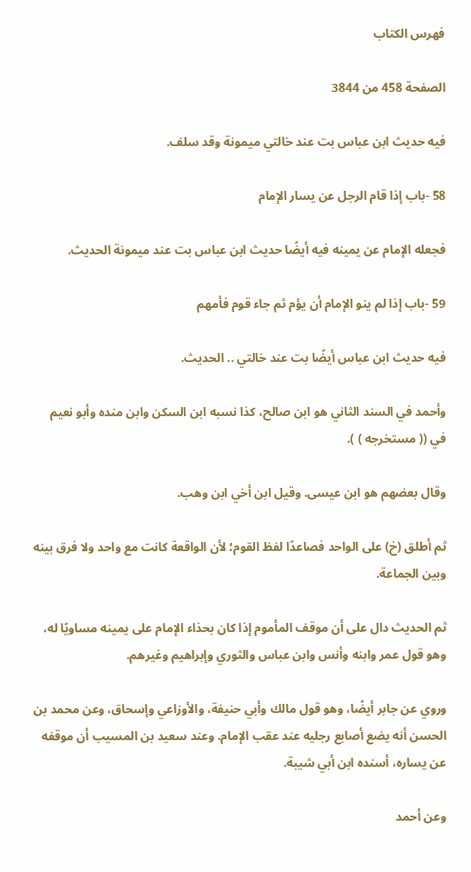فهرس الكتاب

الصفحة 458 من 3844

فيه حديث ابن عباس بت عند خالتي ميمونة وقد سلف.

58 -باب إذا قام الرجل عن يسار الإمام

فجعله الإمام عن يمينه فيه أيضًا حديث ابن عباس بت عند ميمونة الحديث.

59 -باب إذا لم ينو الإمام أن يؤم ثم جاء قوم فأمهم

فيه حديث ابن عباس أيضًا بت عند خالتي .. الحديث.

وأحمد في السند الثاني هو ابن صالح، كذا نسبه ابن السكن وابن منده وأبو نعيم في (( مستخرجه ) ).

وقال بعضهم هو ابن عيسى. وقيل ابن أخي ابن وهب.

ثم أطلق (خ) على الواحد فصاعدًا لفظ القوم؛ لأن الواقعة كانت مع واحد ولا فرق بينه وبين الجماعة.

ثم الحديث دال على أن موقف المأموم إذا كان بحذاء الإمام على يمينه مساويًا له، وهو قول عمر وابنه وأنس وابن عباس والثوري وإبراهيم وغيرهم.

وروي عن جابر أيضًا، وهو قول مالك وأبي حنيفة، والأوزاعي وإسحاق، وعن محمد بن الحسن أنه يضع أصابع رجليه عند عقب الإمام. وعند سعيد بن المسيب أن موقفه عن يساره، أسنده ابن أبي شيبة.

وعن أحمد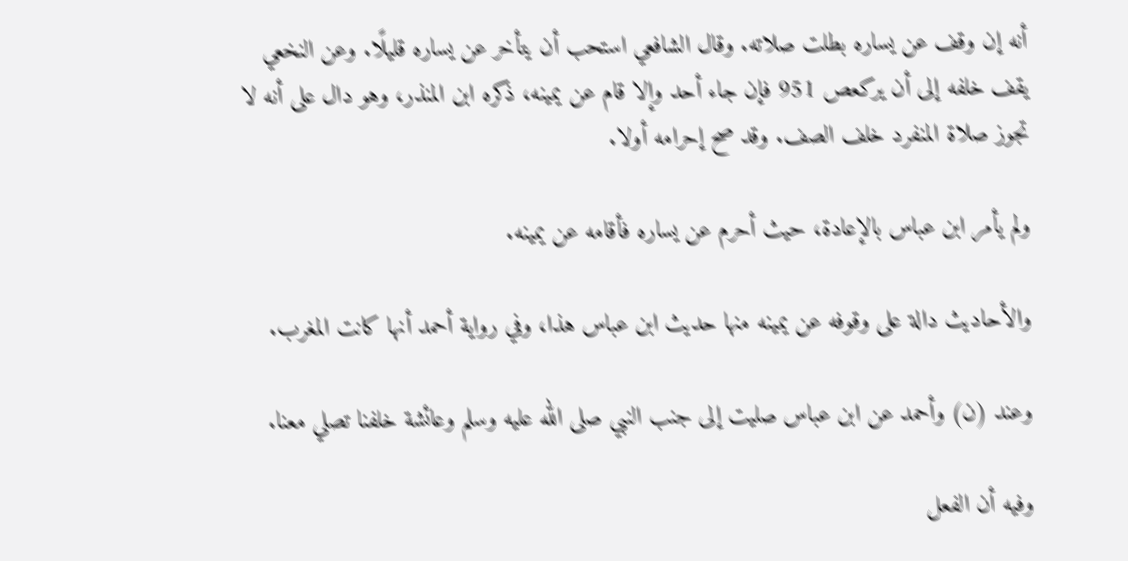أنه إن وقف عن يساره بطلت صلاته. وقال الشافعي استحب أن يتأخر عن يساره قليلًا. وعن النخعي يقف خلفه إلى أن يركعص 951 فإن جاء أحد وإلا قام عن يمينه، ذكره ابن المنذر، وهو دال على أنه لا تجوز صلاة المنفرد خلف الصف. وقد صح إحرامه أولا.

ولم يأمر ابن عباس بالإعادة، حيث أحرم عن يساره فأقامه عن يمينه.

والأحاديث دالة على وقوفه عن يمينه منها حديث ابن عباس هذا، وفي رواية أحمد أنها كانت المغرب.

وعند (ن) وأحمد عن ابن عباس صليت إلى جنب النبي صلى الله عليه وسلم وعائشة خلفنا تصلي معنا.

وفيه أن الفعل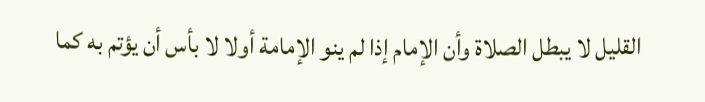القليل لا يبطل الصلاة وأن الإمام إذا لم ينو الإمامة أولا لا بأس أن يؤتم به كما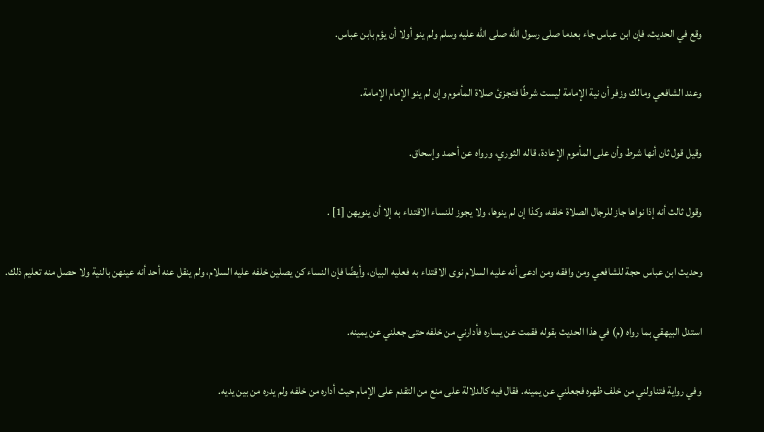وقع في الحديث، فإن ابن عباس جاء بعدما صلى رسول الله صلى الله عليه وسلم ولم ينو أولا أن يؤم بابن عباس.

وعند الشافعي ومالك وزفر أن نية الإمامة ليست شرطًا فتجزئ صلاة المأموم وإن لم ينو الإمام الإمامة.

وقيل قول ثان أنها شرط وأن على المأموم الإعادة، قاله الثوري، ورواه عن أحمد وإسحاق.

وقول ثالث أنه إذا نواها جاز للرجال الصلاة خلفه، وكذا إن لم ينوها، ولا يجوز للنساء الاقتداء به إلا أن ينويهن [1] .

وحديث ابن عباس حجة للشافعي ومن وافقه ومن ادعى أنه عليه السلام نوى الاقتداء به فعليه البيان، وأيضًا فإن النساء كن يصلين خلفه عليه السلام، ولم ينقل عنه أحد أنه عينهن بالنية ولا حصل منه تعليم ذلك.

استدل البيهقي بما رواه (م) في هذا الحديث بقوله فقمت عن يساره فأدارني من خلفه حتى جعلني عن يمينه.

وفي رواية فتناولني من خلف ظهره فجعلني عن يمينه. فقال فيه كالدلالة على منع من التقدم على الإمام حيث أداره من خلفه ولم يدره من بين يديه.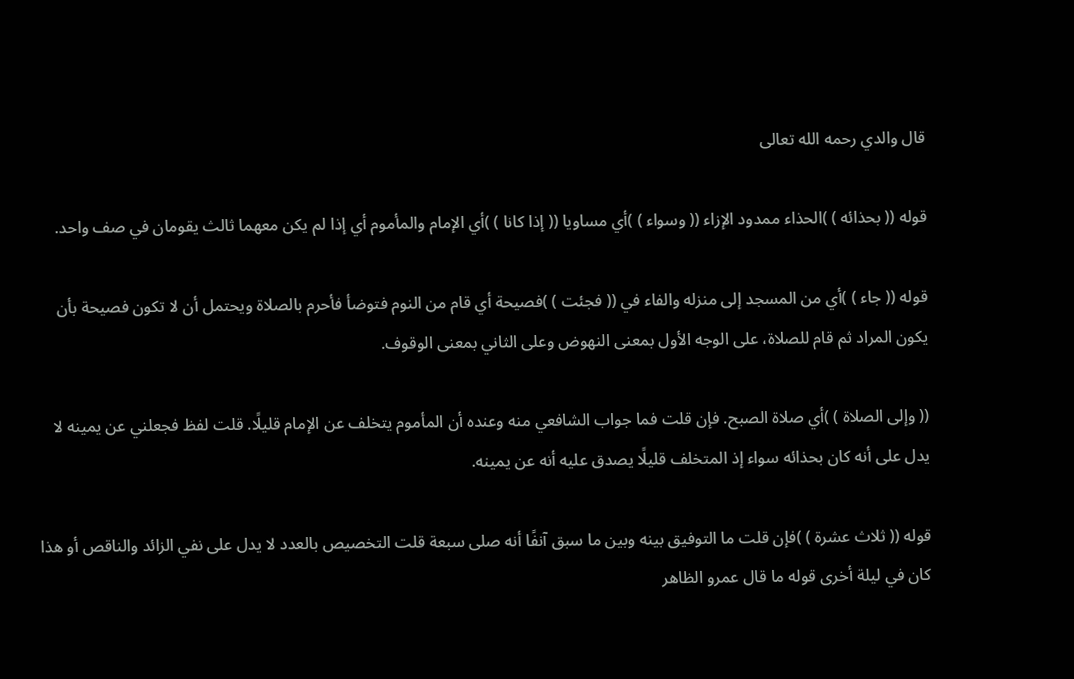قال والدي رحمه الله تعالى

قوله (( بحذائه ) )الحذاء ممدود الإزاء (( وسواء ) )أي مساويا (( إذا كانا ) )أي الإمام والمأموم أي إذا لم يكن معهما ثالث يقومان في صف واحد.

قوله (( جاء ) )أي من المسجد إلى منزله والفاء في (( فجئت ) )فصيحة أي قام من النوم فتوضأ فأحرم بالصلاة ويحتمل أن لا تكون فصيحة بأن يكون المراد ثم قام للصلاة، على الوجه الأول بمعنى النهوض وعلى الثاني بمعنى الوقوف.

(( وإلى الصلاة ) )أي صلاة الصبح. فإن قلت فما جواب الشافعي منه وعنده أن المأموم يتخلف عن الإمام قليلًا. قلت لفظ فجعلني عن يمينه لا يدل على أنه كان بحذائه سواء إذ المتخلف قليلًا يصدق عليه أنه عن يمينه.

قوله (( ثلاث عشرة ) )فإن قلت ما التوفيق بينه وبين ما سبق آنفًا أنه صلى سبعة قلت التخصيص بالعدد لا يدل على نفي الزائد والناقص أو هذا كان في ليلة أخرى قوله ما قال عمرو الظاهر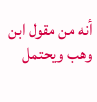أنه من مقول ابن وهب ويحتمل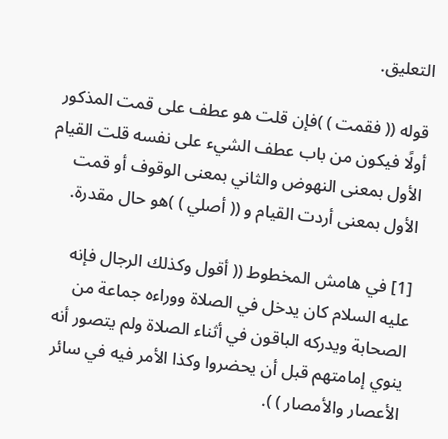التعليق.

قوله (( فقمت ) )فإن قلت هو عطف على قمت المذكور أولًا فيكون من باب عطف الشيء على نفسه قلت القيام الأول بمعنى النهوض والثاني بمعنى الوقوف أو قمت الأول بمعنى أردت القيام و (( أصلي ) )هو حال مقدرة.

[1] في هامش المخطوط (( أقول وكذلك الرجال فإنه عليه السلام كان يدخل في الصلاة ووراءه جماعة من الصحابة ويدركه الباقون في أثناء الصلاة ولم يتصور أنه ينوي إمامتهم قبل أن يحضروا وكذا الأمر فيه في سائر الأعصار والأمصار ) ).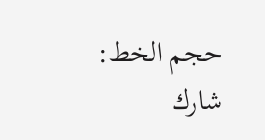حجم الخط:
شارك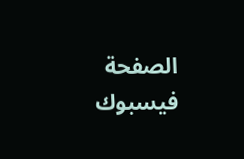الصفحة
فيسبوك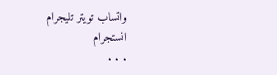واتساب تويتر تليجرام انستجرام
. . .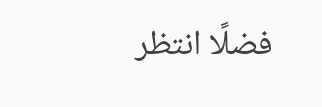فضلًا انتظر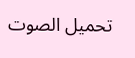تحميل الصوت